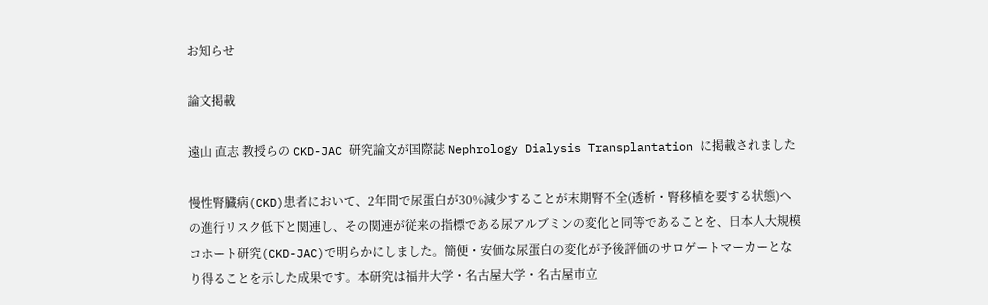お知らせ

論文掲載

遠山 直志 教授らの CKD-JAC 研究論文が国際誌 Nephrology Dialysis Transplantation に掲載されました

慢性腎臓病(CKD)患者において、2年間で尿蛋白が30%減少することが末期腎不全(透析・腎移植を要する状態)への進行リスク低下と関連し、その関連が従来の指標である尿アルブミンの変化と同等であることを、日本人大規模コホート研究(CKD-JAC)で明らかにしました。簡便・安価な尿蛋白の変化が予後評価のサロゲートマーカーとなり得ることを示した成果です。本研究は福井大学・名古屋大学・名古屋市立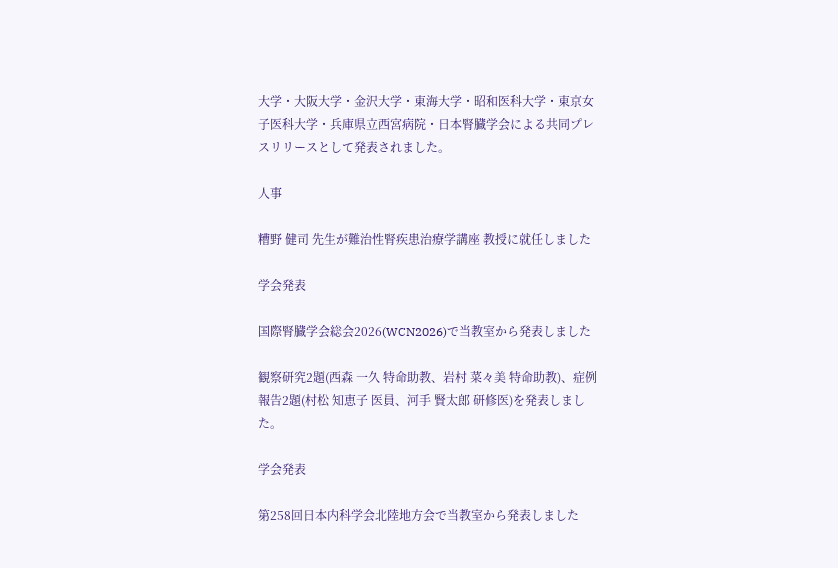大学・大阪大学・金沢大学・東海大学・昭和医科大学・東京女子医科大学・兵庫県立西宮病院・日本腎臓学会による共同プレスリリースとして発表されました。

人事

糟野 健司 先生が難治性腎疾患治療学講座 教授に就任しました

学会発表

国際腎臓学会総会2026(WCN2026)で当教室から発表しました

観察研究2題(西森 一久 特命助教、岩村 菜々美 特命助教)、症例報告2題(村松 知恵子 医員、河手 賢太郎 研修医)を発表しました。

学会発表

第258回日本内科学会北陸地方会で当教室から発表しました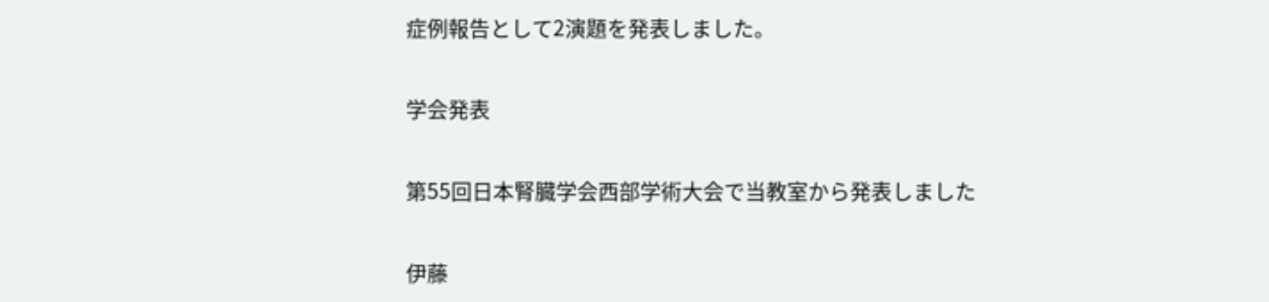症例報告として2演題を発表しました。

学会発表

第55回日本腎臓学会西部学術大会で当教室から発表しました

伊藤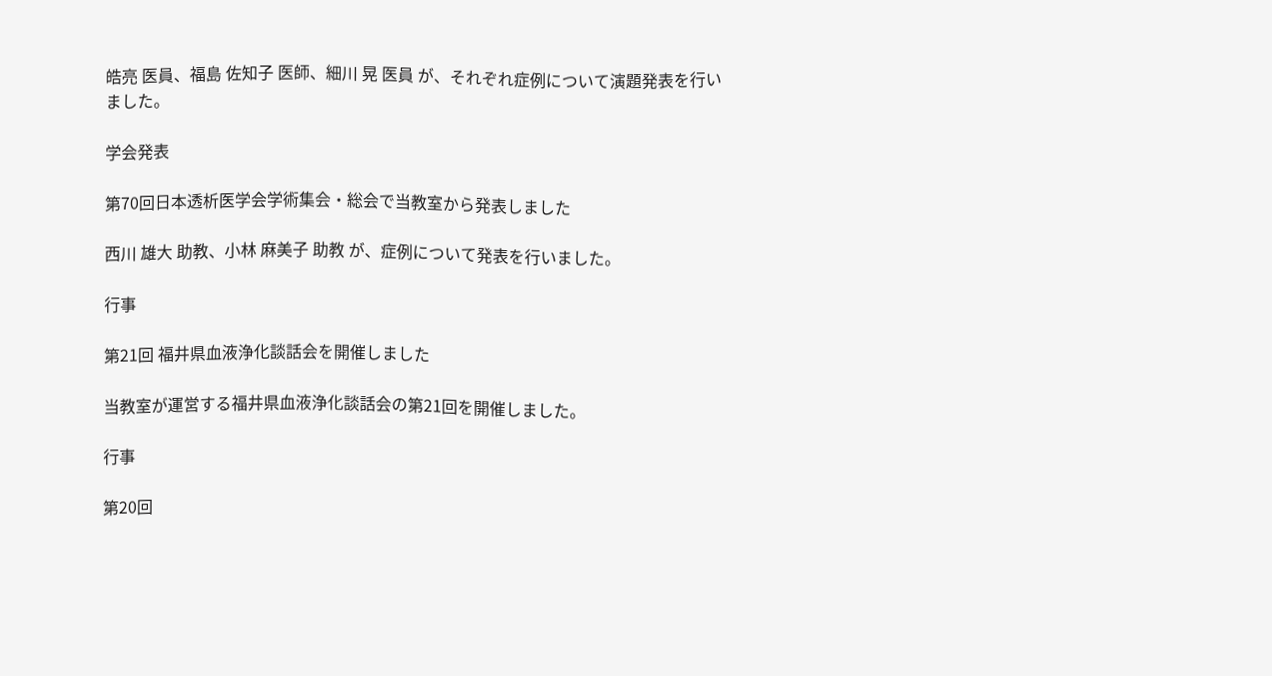皓亮 医員、福島 佐知子 医師、細川 晃 医員 が、それぞれ症例について演題発表を行いました。

学会発表

第70回日本透析医学会学術集会・総会で当教室から発表しました

西川 雄大 助教、小林 麻美子 助教 が、症例について発表を行いました。

行事

第21回 福井県血液浄化談話会を開催しました

当教室が運営する福井県血液浄化談話会の第21回を開催しました。

行事

第20回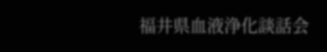福井県血液浄化談話会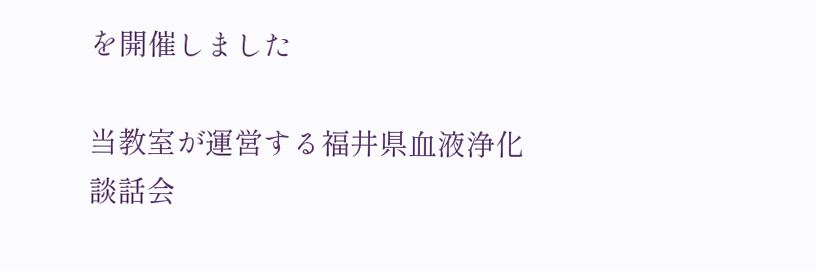を開催しました

当教室が運営する福井県血液浄化談話会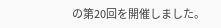の第20回を開催しました。